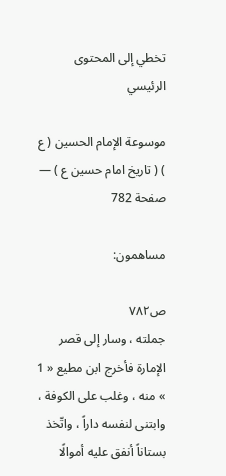تخطي إلى المحتوى الرئيسي

موسوعة الإمام الحسين ( ع ) ( تاريخ امام حسين ع ) — صفحة 782

مساهمون:

ص٧٨٢
جملته ، وسار إلى قصر الإمارة فأخرج ابن مطيع « 1 » منه ، وغلب على الكوفة ، وابتنى لنفسه داراً ، واتّخذ بستاناً أنفق عليه أموالًا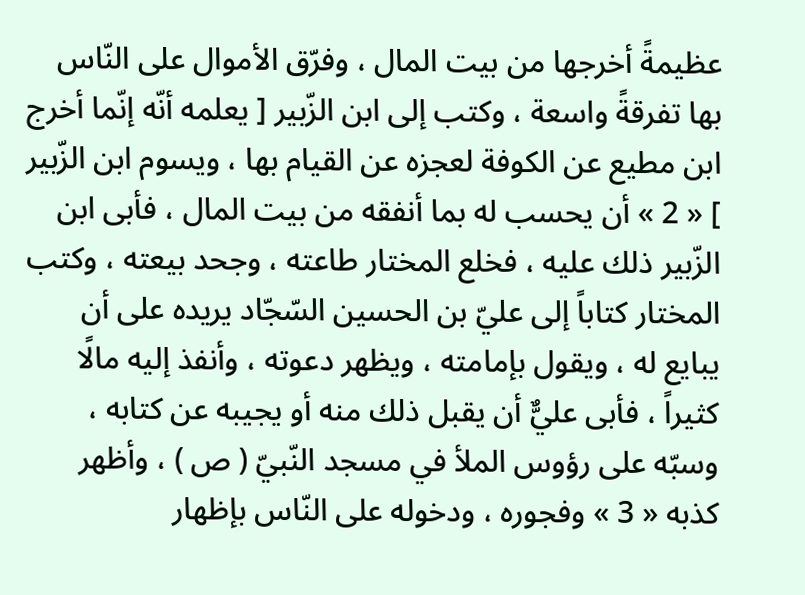عظيمةً أخرجها من بيت المال ، وفرّق الأموال على النّاس بها تفرقةً واسعة ، وكتب إلى ابن الزّبير [ يعلمه أنّه إنّما أخرج ابن مطيع عن الكوفة لعجزه عن القيام بها ، ويسوم ابن الزّبير ] « 2 » أن يحسب له بما أنفقه من بيت المال ، فأبى ابن الزّبير ذلك عليه ، فخلع المختار طاعته ، وجحد بيعته ، وكتب المختار كتاباً إلى عليّ بن الحسين السّجّاد يريده على أن يبايع له ، ويقول بإمامته ، ويظهر دعوته ، وأنفذ إليه مالًا كثيراً ، فأبى عليٌّ أن يقبل ذلك منه أو يجيبه عن كتابه ، وسبّه على رؤوس الملأ في مسجد النّبيّ ( ص ) ، وأظهر كذبه « 3 » وفجوره ، ودخوله على النّاس بإظهار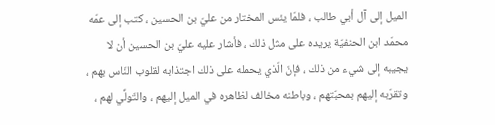الميل إلى آل أبي طالب ، فلمّا يئس المختار من عليّ بن الحسين ، كتب إلى عمّه محمّد ابن الحنفيّة يريده على مثل ذلك ، فأشار عليه عليّ بن الحسين أن لا يجيبه إلى شيء من ذلك ، فإنّ الّذي يحمله على ذلك اجتذابه لقلوب النّاس بهم ، وتقرّبه إليهم بمحبّتهم ، وباطنه مخالف لظاهره في الميل إليهم ، والتّولِّي لهم ،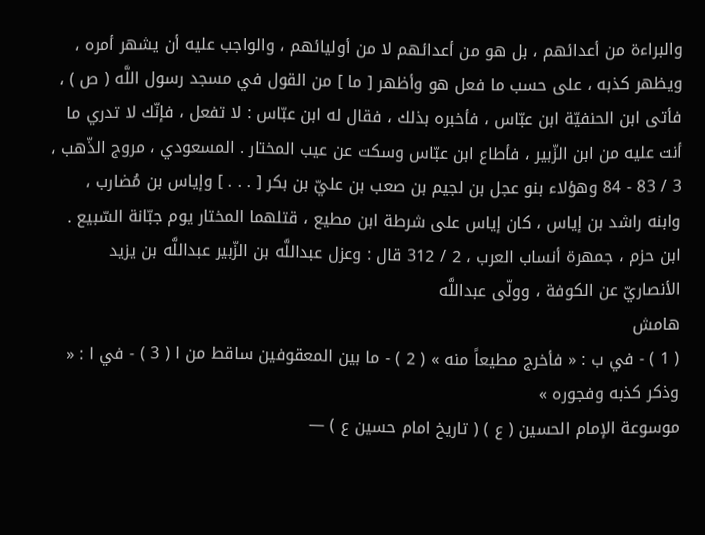والبراءة من أعدائهم ، بل هو من أعدائهم لا من أوليائهم ، والواجب عليه أن يشهر أمره ، ويظهر كذبه ، على حسب ما فعل هو وأظهر [ ما ] من القول في مسجد رسول اللَّه ( ص ) ، فأتى ابن الحنفيّة ابن عبّاس ، فأخبره بذلك ، فقال له ابن عبّاس : لا تفعل ، فإنّك لا تدري ما أنت عليه من ابن الزّبير ، فأطاع ابن عبّاس وسكت عن عيب المختار . المسعودي ، مروج الذّهب ، 3 / 83 - 84 وهؤلاء بنو عجل بن لجيم بن صعب بن عليّ بن بكر [ . . . ] وإياس بن مُضارب ، وابنه راشد بن إياس ، كان إياس على شرطة ابن مطيع ، قتلهما المختار يوم جبّانة السّبيع . ابن حزم ، جمهرة أنساب العرب ، 2 / 312 قال : وعزل عبداللَّه بن الزّبير عبداللَّه بن يزيد الأنصاريّ عن الكوفة ، وولّى عبداللَّه
هامش
( 1 ) - في ب : « فأخرج مطيعاً منه » ( 2 ) - ما بين المعقوفين ساقط من ا ( 3 ) - في ا : « وذكر كذبه وفجوره »
موسوعة الإمام الحسين ( ع ) ( تاريخ امام حسين ع ) —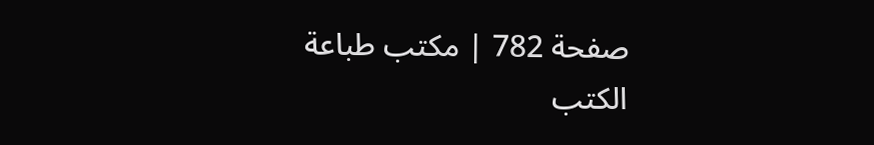صفحة 782 | مكتب طباعة الكتب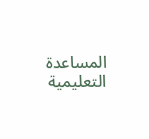المساعدة التعليمية